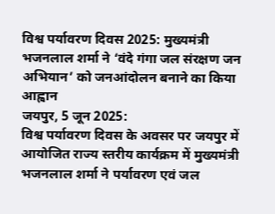विश्व पर्यावरण दिवस 2025: मुख्यमंत्री भजनलाल शर्मा ने ‘वंदे गंगा जल संरक्षण जन अभियान’ को जनआंदोलन बनाने का किया आह्वान
जयपुर, 5 जून 2025:
विश्व पर्यावरण दिवस के अवसर पर जयपुर में आयोजित राज्य स्तरीय कार्यक्रम में मुख्यमंत्री भजनलाल शर्मा ने पर्यावरण एवं जल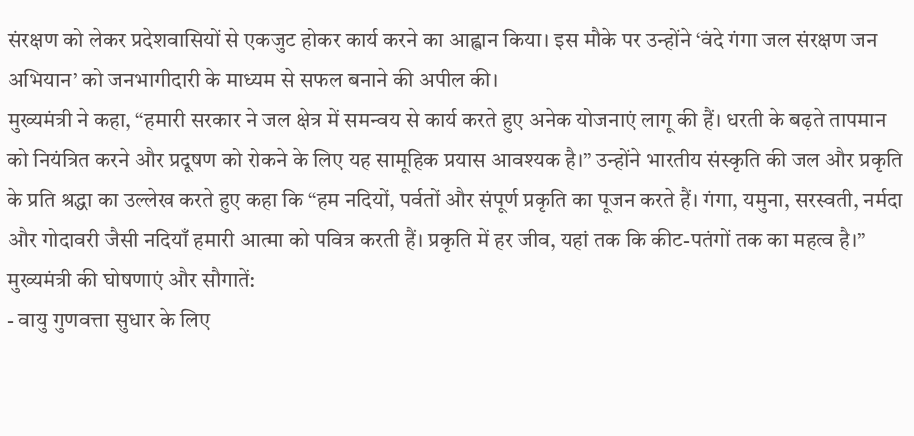संरक्षण को लेकर प्रदेशवासियों से एकजुट होकर कार्य करने का आह्वान किया। इस मौके पर उन्होंने ‘वंदे गंगा जल संरक्षण जन अभियान’ को जनभागीदारी के माध्यम से सफल बनाने की अपील की।
मुख्यमंत्री ने कहा, “हमारी सरकार ने जल क्षेत्र में समन्वय से कार्य करते हुए अनेक योजनाएं लागू की हैं। धरती के बढ़ते तापमान को नियंत्रित करने और प्रदूषण को रोकने के लिए यह सामूहिक प्रयास आवश्यक है।” उन्होंने भारतीय संस्कृति की जल और प्रकृति के प्रति श्रद्धा का उल्लेख करते हुए कहा कि “हम नदियों, पर्वतों और संपूर्ण प्रकृति का पूजन करते हैं। गंगा, यमुना, सरस्वती, नर्मदा और गोदावरी जैसी नदियाँ हमारी आत्मा को पवित्र करती हैं। प्रकृति में हर जीव, यहां तक कि कीट-पतंगों तक का महत्व है।”
मुख्यमंत्री की घोषणाएं और सौगातें:
- वायु गुणवत्ता सुधार के लिए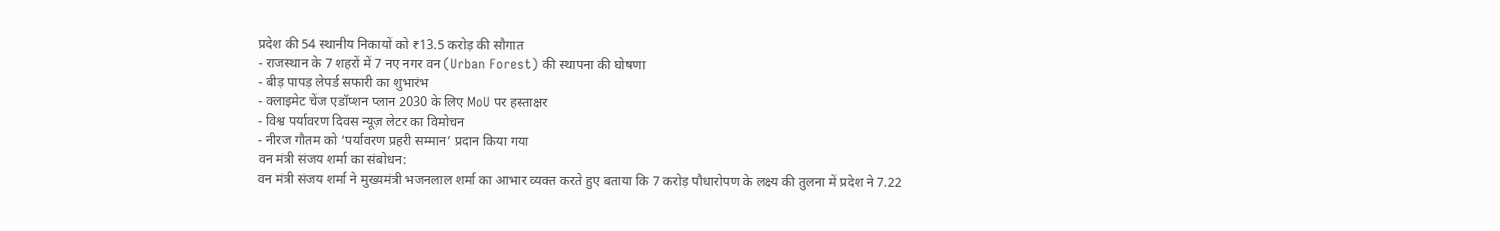प्रदेश की 54 स्थानीय निकायों को ₹13.5 करोड़ की सौगात
- राजस्थान के 7 शहरों में 7 नए नगर वन (Urban Forest) की स्थापना की घोषणा
- बीड़ पापड़ लेपर्ड सफारी का शुभारंभ
- क्लाइमेट चेंज एडॉप्शन प्लान 2030 के लिए MoU पर हस्ताक्षर
- विश्व पर्यावरण दिवस न्यूज़ लेटर का विमोचन
- नीरज गौतम को ‘पर्यावरण प्रहरी सम्मान’ प्रदान किया गया
वन मंत्री संजय शर्मा का संबोधन:
वन मंत्री संजय शर्मा ने मुख्यमंत्री भजनलाल शर्मा का आभार व्यक्त करते हुए बताया कि 7 करोड़ पौधारोपण के लक्ष्य की तुलना में प्रदेश ने 7.22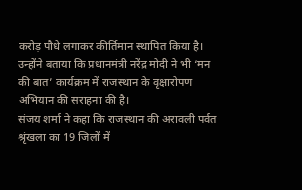करोड़ पौधे लगाकर कीर्तिमान स्थापित किया है। उन्होंने बताया कि प्रधानमंत्री नरेंद्र मोदी ने भी ‘मन की बात’ कार्यक्रम में राजस्थान के वृक्षारोपण अभियान की सराहना की है।
संजय शर्मा ने कहा कि राजस्थान की अरावली पर्वत श्रृंखला का 19 जिलों में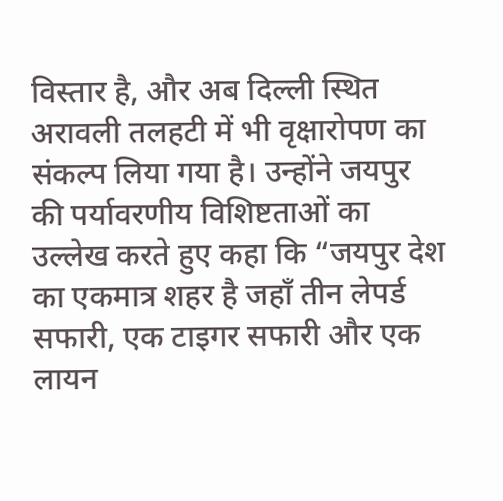विस्तार है, और अब दिल्ली स्थित अरावली तलहटी में भी वृक्षारोपण का संकल्प लिया गया है। उन्होंने जयपुर की पर्यावरणीय विशिष्टताओं का उल्लेख करते हुए कहा कि “जयपुर देश का एकमात्र शहर है जहाँ तीन लेपर्ड सफारी, एक टाइगर सफारी और एक लायन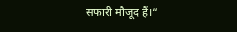सफारी मौजूद हैं।“